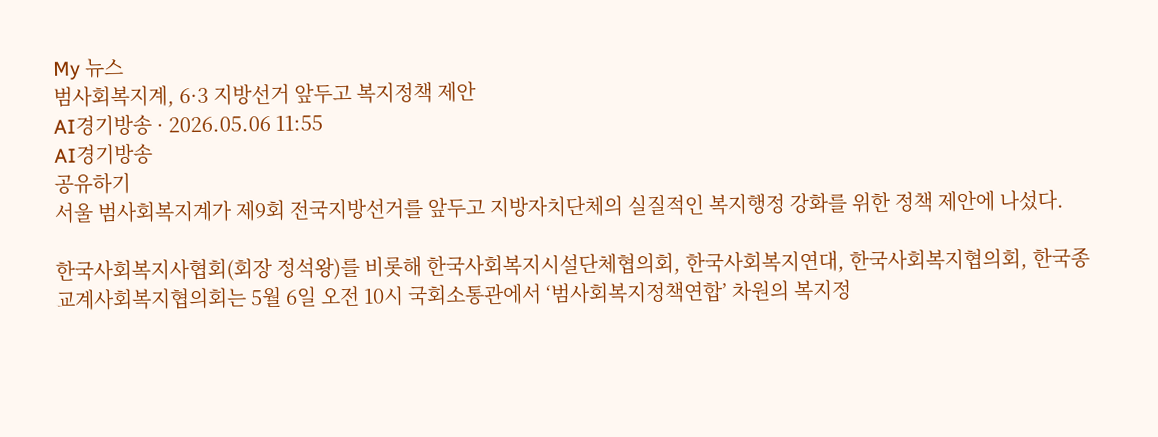My 뉴스
범사회복지계, 6·3 지방선거 앞두고 복지정책 제안
AI경기방송 · 2026.05.06 11:55
AI경기방송
공유하기
서울 범사회복지계가 제9회 전국지방선거를 앞두고 지방자치단체의 실질적인 복지행정 강화를 위한 정책 제안에 나섰다.

한국사회복지사협회(회장 정석왕)를 비롯해 한국사회복지시설단체협의회, 한국사회복지연대, 한국사회복지협의회, 한국종교계사회복지협의회는 5월 6일 오전 10시 국회소통관에서 ‘범사회복지정책연합’ 차원의 복지정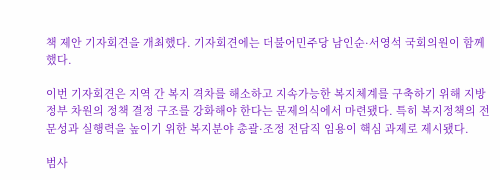책 제안 기자회견을 개최했다. 기자회견에는 더불어민주당 남인순·서영석 국회의원이 함께했다.

이번 기자회견은 지역 간 복지 격차를 해소하고 지속가능한 복지체계를 구축하기 위해 지방정부 차원의 정책 결정 구조를 강화해야 한다는 문제의식에서 마련됐다. 특히 복지정책의 전문성과 실행력을 높이기 위한 복지분야 총괄·조정 전담직 임용이 핵심 과제로 제시됐다.

범사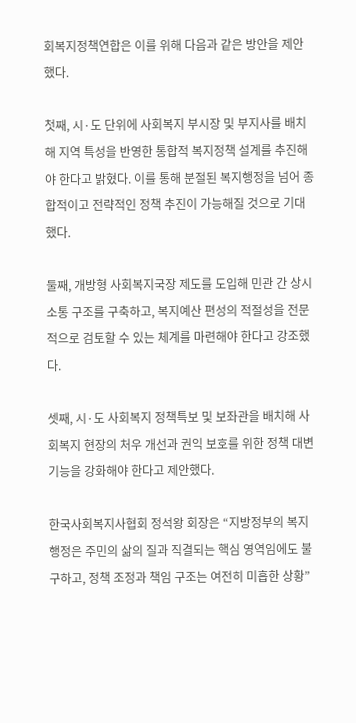회복지정책연합은 이를 위해 다음과 같은 방안을 제안했다.

첫째, 시·도 단위에 사회복지 부시장 및 부지사를 배치해 지역 특성을 반영한 통합적 복지정책 설계를 추진해야 한다고 밝혔다. 이를 통해 분절된 복지행정을 넘어 종합적이고 전략적인 정책 추진이 가능해질 것으로 기대했다.

둘째, 개방형 사회복지국장 제도를 도입해 민관 간 상시 소통 구조를 구축하고, 복지예산 편성의 적절성을 전문적으로 검토할 수 있는 체계를 마련해야 한다고 강조했다.

셋째, 시·도 사회복지 정책특보 및 보좌관을 배치해 사회복지 현장의 처우 개선과 권익 보호를 위한 정책 대변 기능을 강화해야 한다고 제안했다.

한국사회복지사협회 정석왕 회장은 “지방정부의 복지행정은 주민의 삶의 질과 직결되는 핵심 영역임에도 불구하고, 정책 조정과 책임 구조는 여전히 미흡한 상황”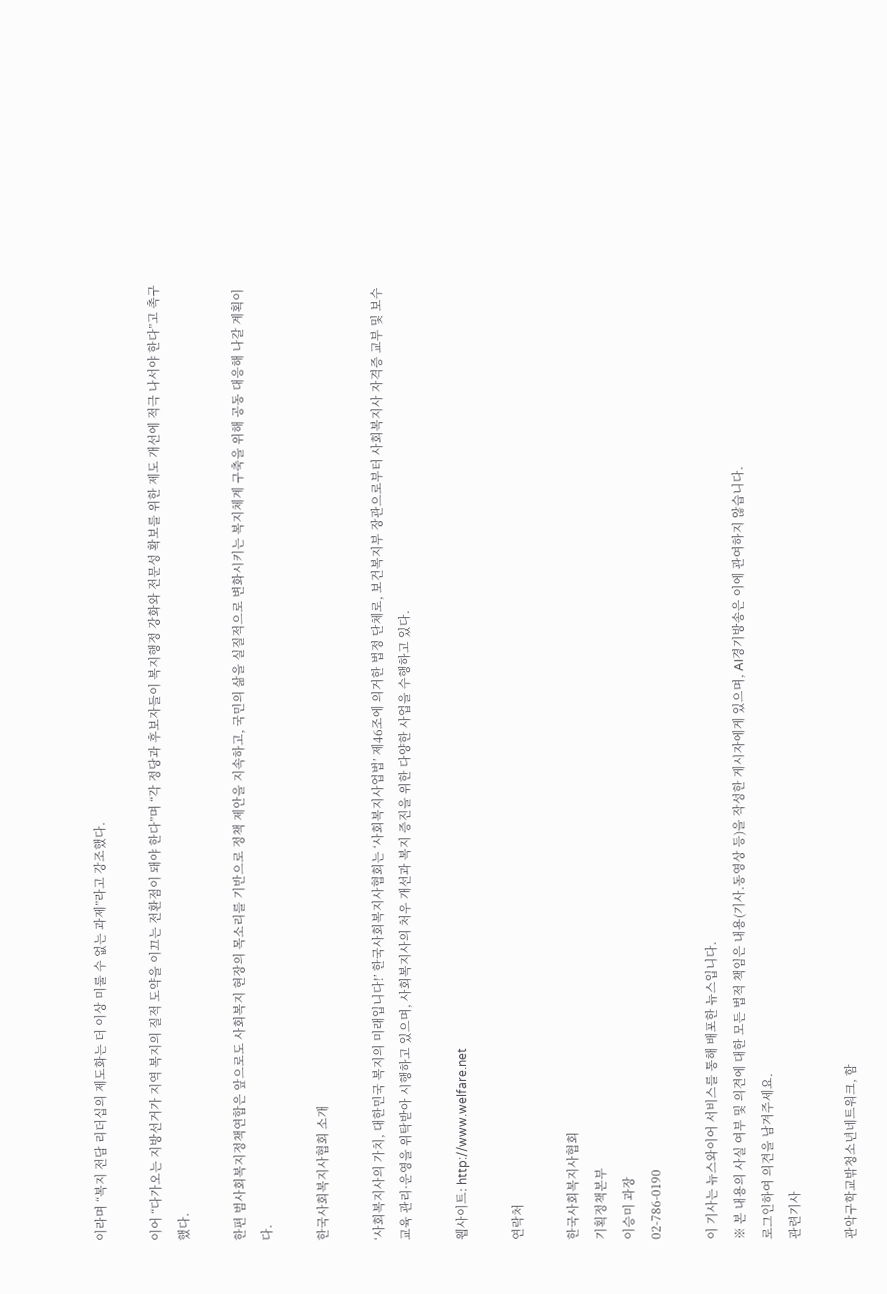이라며 “복지 전담 리더십의 제도화는 더 이상 미룰 수 없는 과제”라고 강조했다.

이어 “다가오는 지방선거가 지역 복지의 질적 도약을 이끄는 전환점이 돼야 한다”며 “각 정당과 후보자들이 복지행정 강화와 전문성 확보를 위한 제도 개선에 적극 나서야 한다”고 촉구했다.

한편 범사회복지정책연합은 앞으로도 사회복지 현장의 목소리를 기반으로 정책 제안을 지속하고, 국민의 삶을 실질적으로 변화시키는 복지체계 구축을 위해 공동 대응해 나갈 계획이다.

한국사회복지사협회 소개

‘사회복지사의 가치, 대한민국 복지의 미래입니다!’ 한국사회복지사협회는 ‘사회복지사업법’ 제46조에 의거한 법정 단체로, 보건복지부 장관으로부터 사회복지사 자격증 교부 및 보수교육 관리·운영을 위탁받아 시행하고 있으며, 사회복지사의 처우 개선과 복지 증진을 위한 다양한 사업을 수행하고 있다.

웹사이트: http://www.welfare.net

연락처

한국사회복지사협회
기획정책본부
이승미 과장
02-786-0190

이 기사는 뉴스와이어 서비스를 통해 배포한 뉴스입니다.
※ 본 내용의 사실 여부 및 의견에 대한 모든 법적 책임은 내용(기사.동영상 등)을 작성한 게시자에게 있으며, AI경기방송은 이에 관여하지 않습니다.
로그인하여 의견을 남겨주세요.
관련기사

관악구학교밖청소년네트워크, 함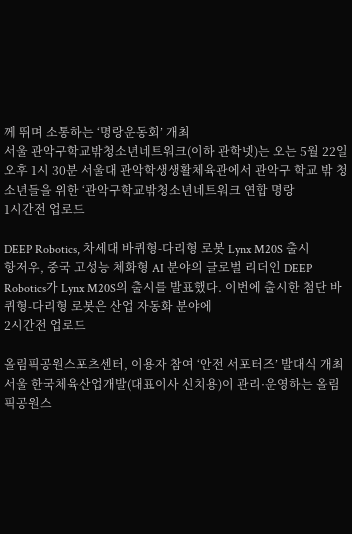께 뛰며 소통하는 ‘명랑운동회’ 개최
서울 관악구학교밖청소년네트워크(이하 관학넷)는 오는 5월 22일 오후 1시 30분 서울대 관악학생생활체육관에서 관악구 학교 밖 청소년들을 위한 ‘관악구학교밖청소년네트워크 연합 명랑
1시간전 업로드

DEEP Robotics, 차세대 바퀴형-다리형 로봇 Lynx M20S 출시
항저우, 중국 고성능 체화형 AI 분야의 글로벌 리더인 DEEP Robotics가 Lynx M20S의 출시를 발표했다. 이번에 출시한 첨단 바퀴형-다리형 로봇은 산업 자동화 분야에
2시간전 업로드

올림픽공원스포츠센터, 이용자 참여 ‘안전 서포터즈’ 발대식 개최
서울 한국체육산업개발(대표이사 신치용)이 관리·운영하는 올림픽공원스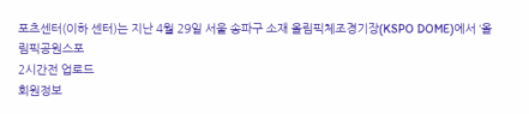포츠센터(이하 센터)는 지난 4월 29일 서울 송파구 소재 올림픽체조경기장(KSPO DOME)에서 ‘올림픽공원스포
2시간전 업로드
회원정보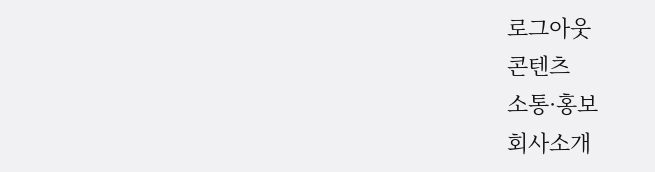로그아웃
콘텐츠
소통·홍보
회사소개